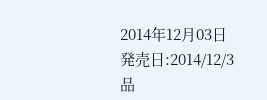2014年12月03日
発売日:2014/12/3
品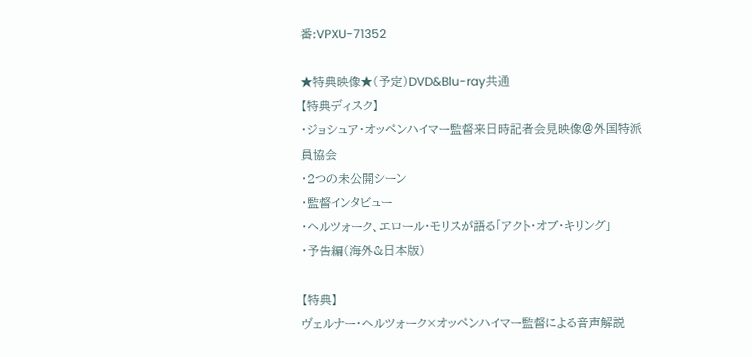番:VPXU-71352

★特典映像★(予定)DVD&Blu-ray共通
【特典ディスク】
・ジョシュア・オッペンハイマー監督来日時記者会見映像@外国特派員協会
・2つの未公開シーン
・監督インタビュー
・ヘルツォーク、エロール・モリスが語る「アクト・オブ・キリング」
・予告編(海外&日本版)

【特典】
ヴェルナー・ヘルツォーク×オッペンハイマー監督による音声解説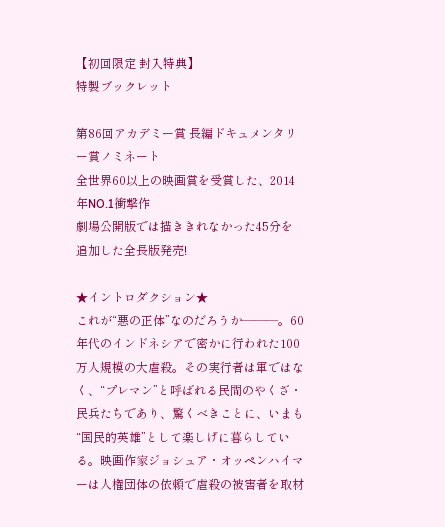【初回限定 封入特典】
特製ブックレット

第86回アカデミー賞 長編ドキュメンタリー賞ノミネート
全世界60以上の映画賞を受賞した、2014年NO.1衝撃作
劇場公開版では描ききれなかった45分を追加した全長版発売!

★イントロダクション★
これが“悪の正体”なのだろうか―――。60年代のインドネシアで密かに行われた100万人規模の大虐殺。その実行者は軍ではなく、“プレマン”と呼ばれる民間のやくざ・民兵たちであり、驚くべきことに、いまも“国民的英雄”として楽しげに暮らしている。映画作家ジョシュア・オッペンハイマーは人権団体の依頼で虐殺の被害者を取材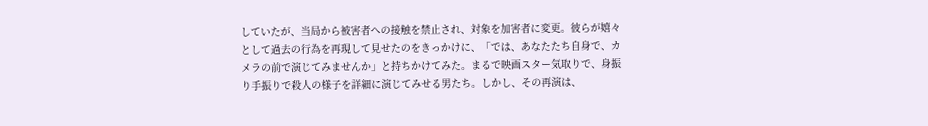していたが、当局から被害者への接触を禁止され、対象を加害者に変更。彼らが嬉々として過去の行為を再現して見せたのをきっかけに、「では、あなたたち自身で、カメラの前で演じてみませんか」と持ちかけてみた。まるで映画スター気取りで、身振り手振りで殺人の様子を詳細に演じてみせる男たち。しかし、その再演は、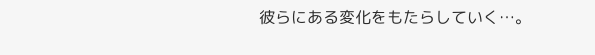彼らにある変化をもたらしていく…。